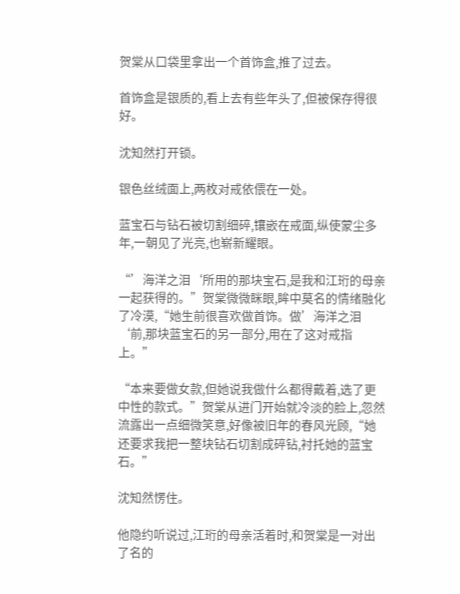贺棠从口袋里拿出一个首饰盒,推了过去。

首饰盒是银质的,看上去有些年头了,但被保存得很好。

沈知然打开锁。

银色丝绒面上,两枚对戒依偎在一处。

蓝宝石与钻石被切割细碎,镶嵌在戒面,纵使蒙尘多年,一朝见了光亮,也崭新耀眼。

“’海洋之泪‘所用的那块宝石,是我和江珩的母亲一起获得的。”贺棠微微眯眼,眸中莫名的情绪融化了冷漠,“她生前很喜欢做首饰。做’海洋之泪‘前,那块蓝宝石的另一部分,用在了这对戒指上。”

“本来要做女款,但她说我做什么都得戴着,选了更中性的款式。”贺棠从进门开始就冷淡的脸上,忽然流露出一点细微笑意,好像被旧年的春风光顾,“她还要求我把一整块钻石切割成碎钻,衬托她的蓝宝石。”

沈知然愣住。

他隐约听说过,江珩的母亲活着时,和贺棠是一对出了名的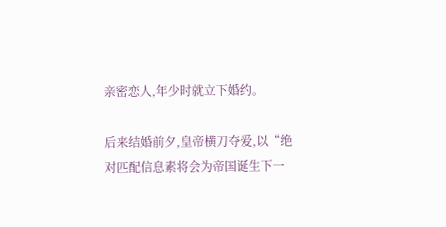亲密恋人,年少时就立下婚约。

后来结婚前夕,皇帝横刀夺爱,以“绝对匹配信息素将会为帝国诞生下一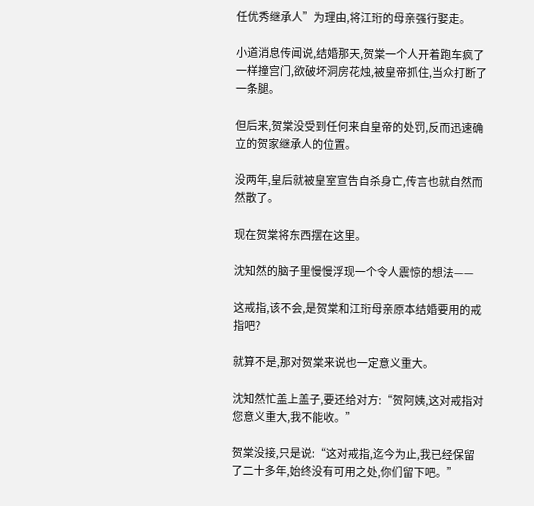任优秀继承人”为理由,将江珩的母亲强行娶走。

小道消息传闻说,结婚那天,贺棠一个人开着跑车疯了一样撞宫门,欲破坏洞房花烛,被皇帝抓住,当众打断了一条腿。

但后来,贺棠没受到任何来自皇帝的处罚,反而迅速确立的贺家继承人的位置。

没两年,皇后就被皇室宣告自杀身亡,传言也就自然而然散了。

现在贺棠将东西摆在这里。

沈知然的脑子里慢慢浮现一个令人震惊的想法——

这戒指,该不会,是贺棠和江珩母亲原本结婚要用的戒指吧?

就算不是,那对贺棠来说也一定意义重大。

沈知然忙盖上盖子,要还给对方:“贺阿姨,这对戒指对您意义重大,我不能收。”

贺棠没接,只是说:“这对戒指,迄今为止,我已经保留了二十多年,始终没有可用之处,你们留下吧。”